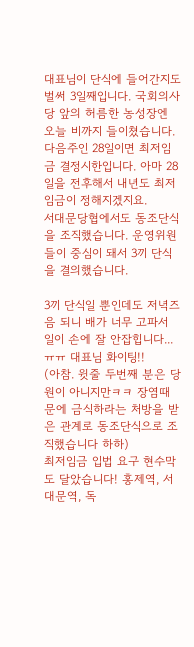대표님이 단식에 들어간지도 벌써 3일째입니다. 국회의사당 앞의 허름한 농성장엔 오늘 비까지 들이쳤습니다.
다음주인 28일이면 최저임금 결정시한입니다. 아마 28일을 전후해서 내년도 최저임금이 정해지겠지요.
서대문당협에서도 동조단식을 조직했습니다. 운영위원들이 중심이 돼서 3끼 단식을 결의했습니다.

3끼 단식일 뿐인데도 저녁즈음 되니 배가 너무 고파서 일이 손에 잘 안잡힙니다...ㅠㅠ 대표님 화이팅!!
(아참. 윗줄 두번째 분은 당원이 아니지만ㅋㅋ 장염때문에 금식하라는 처방을 받은 관계로 동조단식으로 조직했습니다 하하)
최저임금 입법 요구 현수막도 달았습니다! 홍제역, 서대문역, 독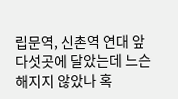립문역, 신촌역 연대 앞 다섯곳에 달았는데 느슨해지지 않았나 혹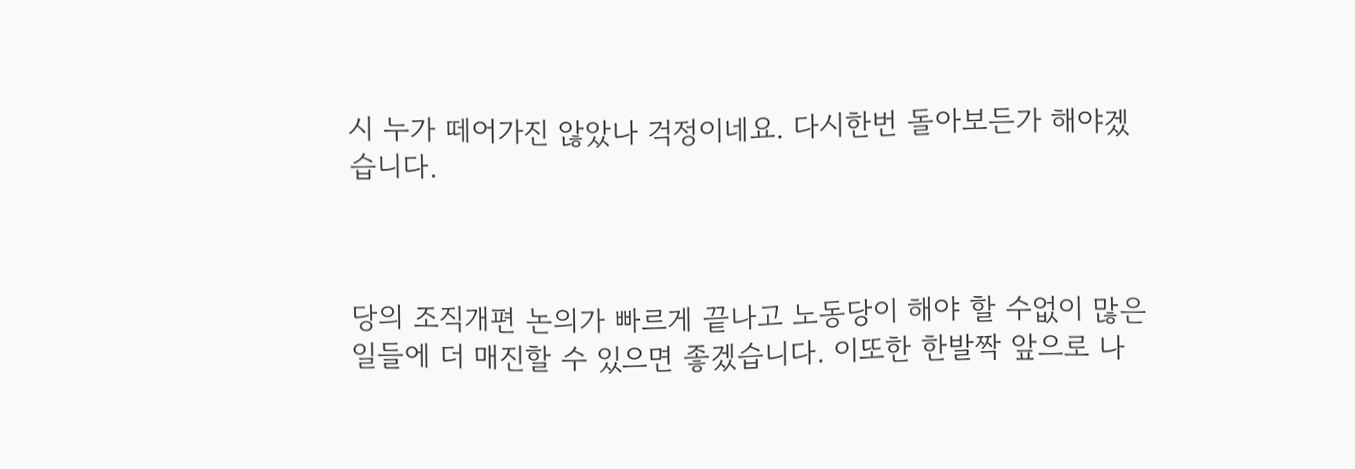시 누가 떼어가진 않았나 걱정이네요. 다시한번 돌아보든가 해야겠습니다.



당의 조직개편 논의가 빠르게 끝나고 노동당이 해야 할 수없이 많은 일들에 더 매진할 수 있으면 좋겠습니다. 이또한 한발짝 앞으로 나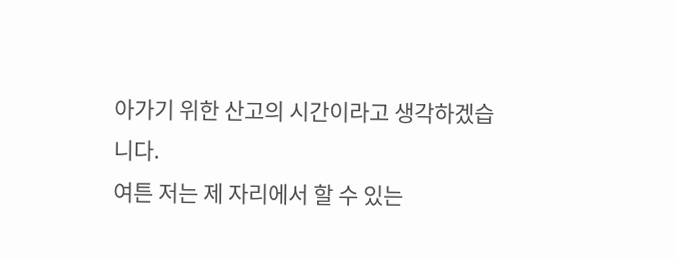아가기 위한 산고의 시간이라고 생각하겠습니다.
여튼 저는 제 자리에서 할 수 있는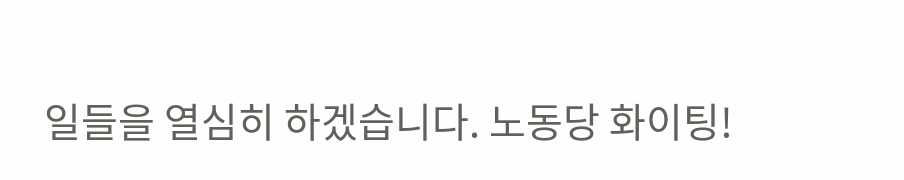일들을 열심히 하겠습니다. 노동당 화이팅!